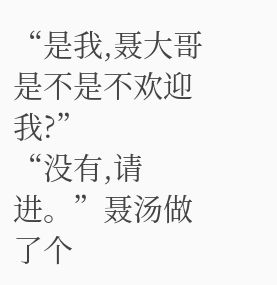“是我,聂大哥是不是不欢迎我?”
“没有,请进。”聂汤做了个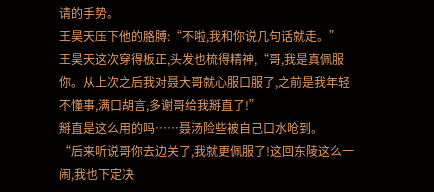请的手势。
王昊天压下他的胳膊:“不啦,我和你说几句话就走。”
王昊天这次穿得板正,头发也梳得精神,“哥,我是真佩服你。从上次之后我对聂大哥就心服口服了,之前是我年轻不懂事,满口胡言,多谢哥给我掰直了!”
掰直是这么用的吗……聂汤险些被自己口水呛到。
“后来听说哥你去边关了,我就更佩服了!这回东陵这么一闹,我也下定决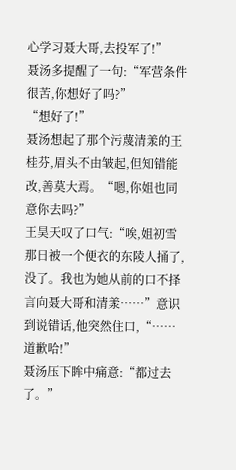心学习聂大哥,去投军了!”
聂汤多提醒了一句:“军营条件很苦,你想好了吗?”
“想好了!”
聂汤想起了那个污蔑清羕的王桂芬,眉头不由皱起,但知错能改,善莫大焉。“嗯,你姐也同意你去吗?”
王昊天叹了口气:“唉,姐初雪那日被一个便衣的东陵人捅了,没了。我也为她从前的口不择言向聂大哥和清羕……”意识到说错话,他突然住口,“……道歉哈!”
聂汤压下眸中痛意:“都过去了。”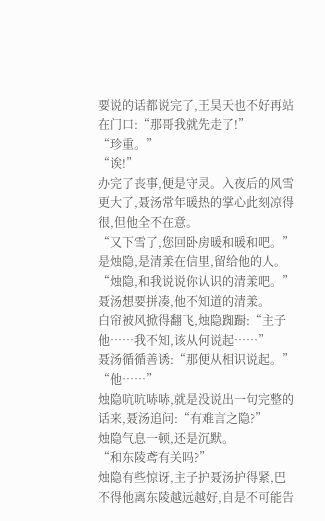要说的话都说完了,王昊天也不好再站在门口:“那哥我就先走了!”
“珍重。”
“诶!”
办完了丧事,便是守灵。入夜后的风雪更大了,聂汤常年暖热的掌心此刻凉得很,但他全不在意。
“又下雪了,您回卧房暖和暖和吧。”
是烛隐,是清羕在信里,留给他的人。
“烛隐,和我说说你认识的清羕吧。”聂汤想要拼凑,他不知道的清羕。
白帘被风掀得翻飞,烛隐踟蹰:“主子他……我不知,该从何说起……”
聂汤循循善诱:“那便从相识说起。”
“他……”
烛隐吭吭哧哧,就是没说出一句完整的话来,聂汤追问:“有难言之隐?”
烛隐气息一顿,还是沉默。
“和东陵鸢有关吗?”
烛隐有些惊讶,主子护聂汤护得紧,巴不得他离东陵越远越好,自是不可能告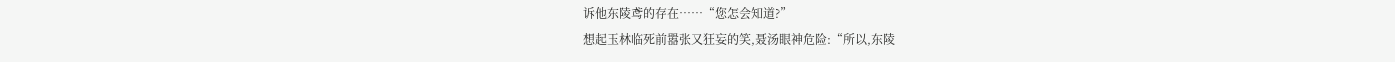诉他东陵鸢的存在……“您怎会知道?”
想起玉林临死前嚣张又狂妄的笑,聂汤眼神危险:“所以,东陵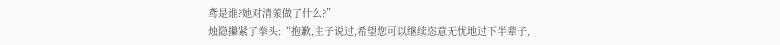鸢是谁?她对清羕做了什么?”
烛隐攥紧了拳头:“抱歉,主子说过,希望您可以继续恣意无忧地过下半辈子,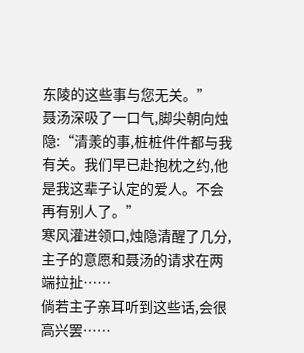东陵的这些事与您无关。”
聂汤深吸了一口气,脚尖朝向烛隐:“清羕的事,桩桩件件都与我有关。我们早已赴抱枕之约,他是我这辈子认定的爱人。不会再有别人了。”
寒风灌进领口,烛隐清醒了几分,主子的意愿和聂汤的请求在两端拉扯……
倘若主子亲耳听到这些话,会很高兴罢……